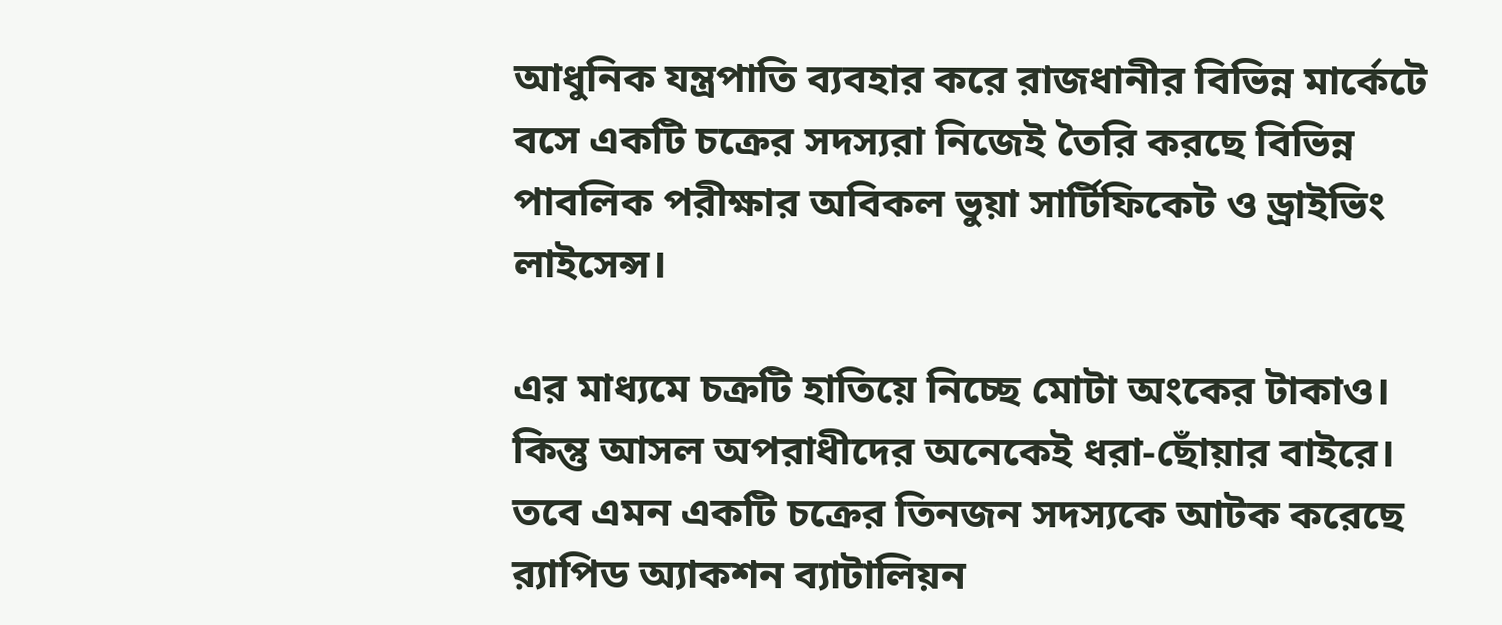আধুনিক যন্ত্রপাতি ব্যবহার করে রাজধানীর বিভিন্ন মার্কেটে বসে একটি চক্রের সদস্যরা নিজেই তৈরি করছে বিভিন্ন পাবলিক পরীক্ষার অবিকল ভুয়া সার্টিফিকেট ও ড্রাইভিং লাইসেন্স।

এর মাধ্যমে চক্রটি হাতিয়ে নিচ্ছে মোটা অংকের টাকাও। কিন্তু আসল অপরাধীদের অনেকেই ধরা-ছোঁয়ার বাইরে। তবে এমন একটি চক্রের তিনজন সদস্যকে আটক করেছে র‌্যাপিড অ্যাকশন ব্যাটালিয়ন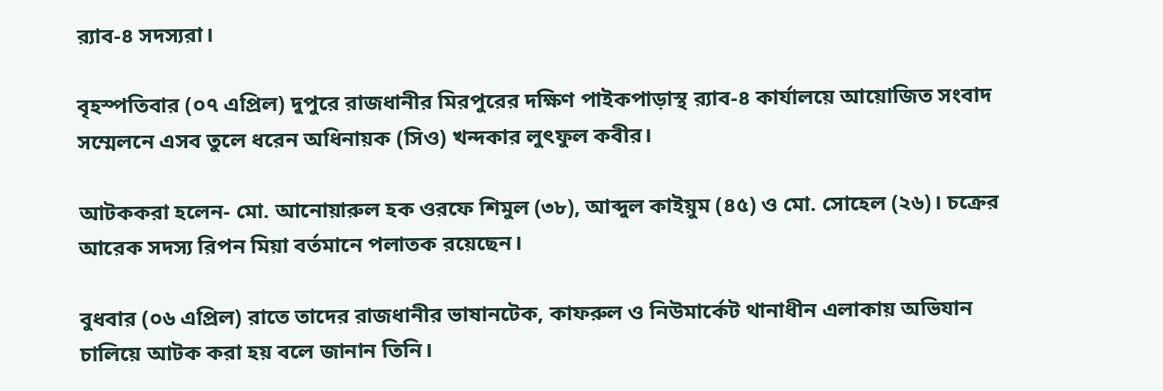র‌্যাব-৪ সদস্যরা।

বৃহস্পতিবার (০৭ এপ্রিল) দুপুরে রাজধানীর মিরপুরের দক্ষিণ পাইকপাড়াস্থ র‌্যাব-৪ কার্যালয়ে আয়োজিত সংবাদ সম্মেলনে এসব তুলে ধরেন অধিনায়ক (সিও) খন্দকার লুৎফুল কবীর।

আটককরা হলেন- মো. আনোয়ারুল হক ওরফে শিমুল (৩৮), আব্দুল কাইয়ুম (৪৫) ও মো. সোহেল (২৬)। চক্রের আরেক সদস্য রিপন মিয়া বর্তমানে পলাতক রয়েছেন।

বুধবার (০৬ এপ্রিল) রাতে তাদের রাজধানীর ভাষানটেক, কাফরুল ও নিউমার্কেট থানাধীন এলাকায় অভিযান চালিয়ে আটক করা হয় বলে জানান তিনি।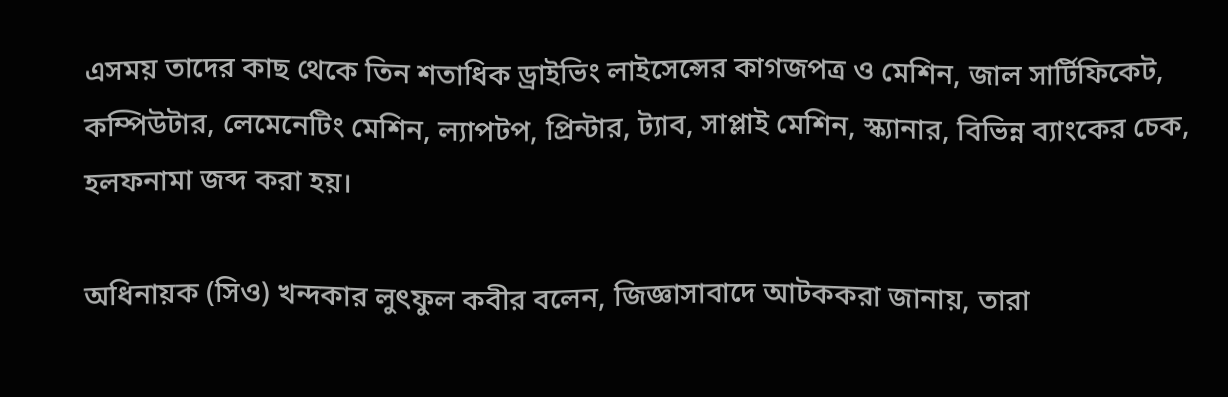এসময় তাদের কাছ থেকে তিন শতাধিক ড্রাইভিং লাইসেন্সের কাগজপত্র ও মেশিন, জাল সার্টিফিকেট, কম্পিউটার, লেমেনেটিং মেশিন, ল্যাপটপ, প্রিন্টার, ট্যাব, সাপ্লাই মেশিন, স্ক্যানার, বিভিন্ন ব্যাংকের চেক, হলফনামা জব্দ করা হয়।

অধিনায়ক (সিও) খন্দকার লুৎফুল কবীর বলেন, জিজ্ঞাসাবাদে আটককরা জানায়, তারা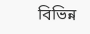বিভিন্ন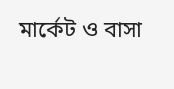মার্কেট ও বাসা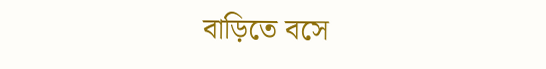বাড়িতে বসে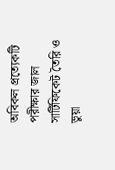অবিকল প্রত্যেকটি পরীক্ষার জাল সার্টিফিকেট তৈরি ও ভুয়া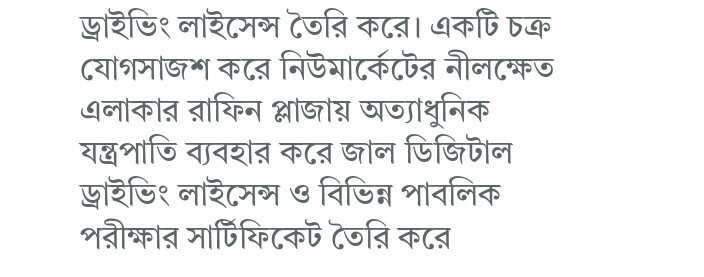ড্রাইভিং লাইসেন্স তৈরি করে। একটি চক্র যোগসাজশ করে নিউমার্কেটের নীলক্ষেত এলাকার রাফিন প্লাজায় অত্যাধুনিক যন্ত্রপাতি ব্যবহার করে জাল ডিজিটাল ড্রাইভিং লাইসেন্স ও বিভিন্ন পাবলিক পরীক্ষার সার্টিফিকেট তৈরি করে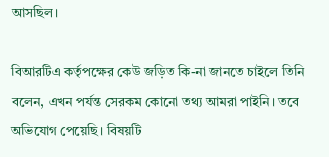আসছিল।

বিআরটিএ কর্তৃপক্ষের কেউ জড়িত কি-না জানতে চাইলে তিনি বলেন, এখন পর্যন্ত সেরকম কোনো তথ্য আমরা পাইনি। তবে অভিযোগ পেয়েছি। বিষয়টি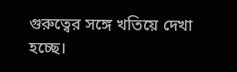গুরুত্বের সঙ্গে খতিয়ে দেখা হচ্ছে।